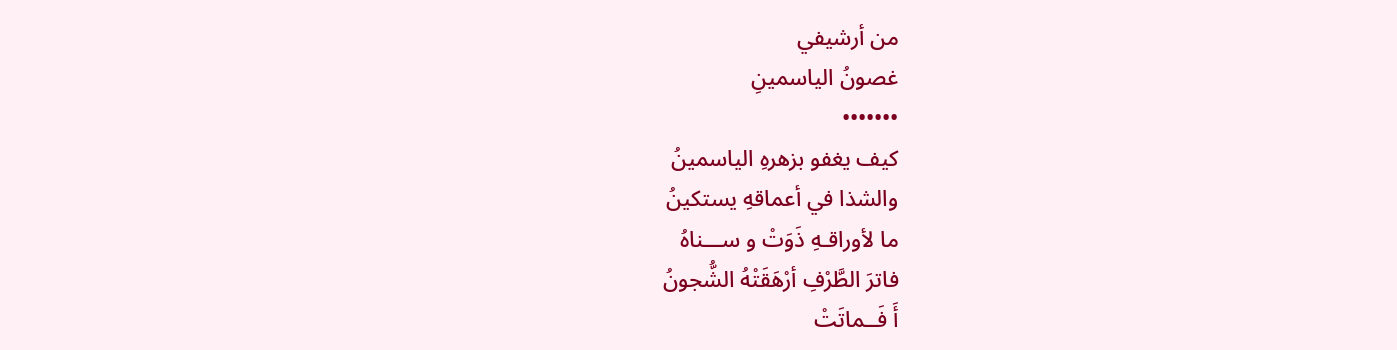من أرشيفي
غصونُ الياسمينِ
•••••••
كيف يغفو بزهرهِ الياسمينُ
والشذا في أعماقهِ يستكينُ
ما لأوراقـهِ ذَوَتْ و ســـناهُ
فاترَ الطَّرْفِ أرْهَقَتْهُ الشُّجونُ
أَ فَــماتَتْ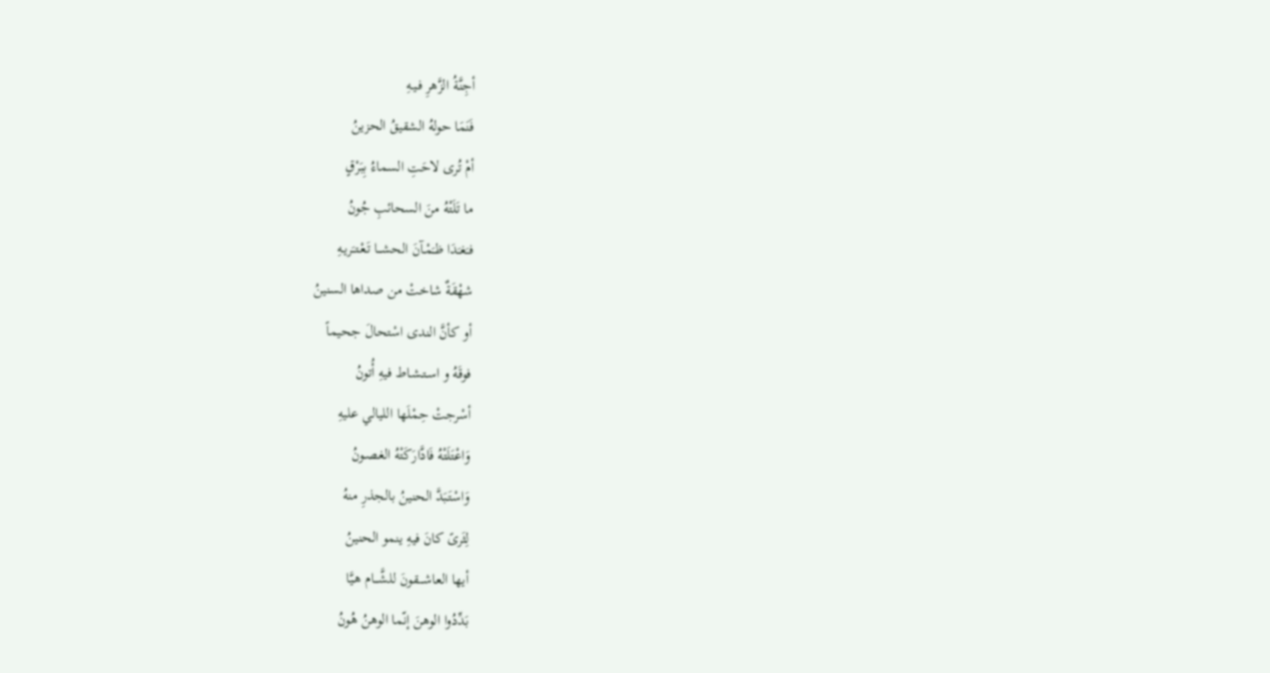أجِنَّةُ الزَّهرِ فـيـهِ
فَنَمَا حولهُ الشقيقُ الحزينُ
أمْ تُرى لاحَتِ السماءُ بِبَرْقٍ
ما تَلَتْهُ منَ السحائبِ جُونُ
فـَغـَدَا ظـَمْـآنَ الحشـــا تَـعْـتـَريـهِ
شهْقَةٌ شاختْ من صداها السنينُ
أو كأنَّ الندى اسْتحالَ جحيماً
فوقَهُ و اسـتـشـاط فيهِ أُتونُ
أسْرجتْ حِمْلَها الليالي عليهِ
وَاعْتَلَتْهُ فَادَّارَكَتْهُ الغـصـونُ
وَاسْتَبَدَّ الحنينُ بالجذرِ منهُ
لِثَرىً كانَ فيهِ ينمو الحنينُ
أيها العاشـــقـونَ للشَّـــام هـيَّا
بَدِّدُوا الوهنَ إنّما الوهنُ هُونُ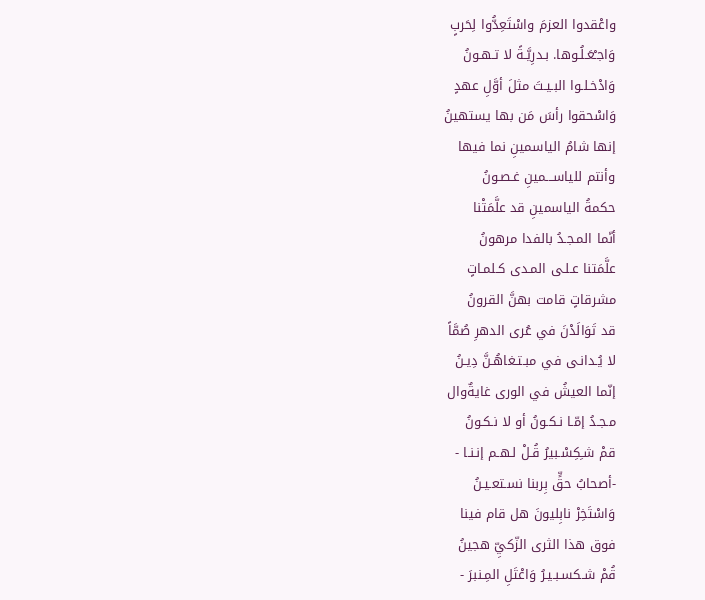واعْقدوا العزمَ واسْتَعِدُّوا لِحَربٍ
وَاجـْعَـلُـوها. بـدرِيَّـةً لا تـهـونُ
وَادْخـلـوا البـيـتَ مثلَ أوَّلِ عهدٍ
وَاسْحقوا رأسَ مَن بها يستهينُ
إنها شامُ الياسمينِ نما فيها
وأنتم للياســـمينِ غـصـونُ
حكمةُ الياسمينِ قد علَّمَتْنا
أنّما المـجـدُ بالفدا مرهونُ
علَّمَتنا عـلـى المـدى كـلمـاتٍ
مشرقاتٍ قامت بهنَّ القرونُ
قد تَوَالَدْنَ في عُرى الدهرِ صُمَّاً
لا يُـدانـى في مبـتـغاهُـنَّ دِيـنُ
إنّما العيشُ في الورى غايةٌوال
مـجـدُ إمّـا نـكـونُ أو لا نـكـونُ
قمْ شـِكِسْـبيرُ قُـلْ لـهـم إنـنـا -
-أصحابُ حقٍّ بِربنا نسـتعـيـنُ
وَاسْتَخِرْ نابِليونَ هل قام فينا
فوق هذا الثرى الزّكيِّ هجينُ
قُمْ شـكسـبـيـرُ وَاعْتَلِ المِـنبرَ -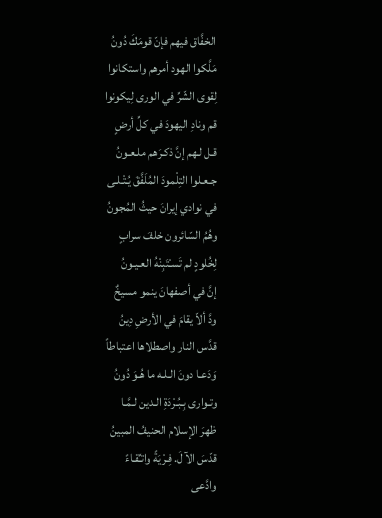الخفَّاق فيهم فإنّ قومَكَ دُونُ
مَلَّكوا الهود أمرهم واستكانوا
لِقوى الشّرِّ في الورى لِيكونوا
قم ونادِ اليهودَ في كلِّ أرضٍ
قـل لـهم إنَّ ذكـرَهم ملـعـونُ
جـعـلوا التِلْمودَ المُلَفَّقَ يُـتْـلـى
في نوادي إيرانَ حيثُ المُجونُ
وهُمُ السّائرون خلفَ سرابٍ
لِخُلودٍ لم تَسـْتَبِنْهُ العـيـونُ
إنَّ في أصفهانَ ينمو مسيخٌ
ودَّ ألاّ يقامَ في الأرضِ دِينُ
قدَّس النار واصطلاها اعتباطاً
وَدَعـا دونَ الـلـه ما هُـوَ دُونُ
وتـوارى بِـبُـرْدَةِ الـدين لـمَّـا
ظهرَ الإسلام الحنيفُ المبينُ
قدّسَ الآلَ. فِـرْيَةً واتـِّقـاءً
وادَّعى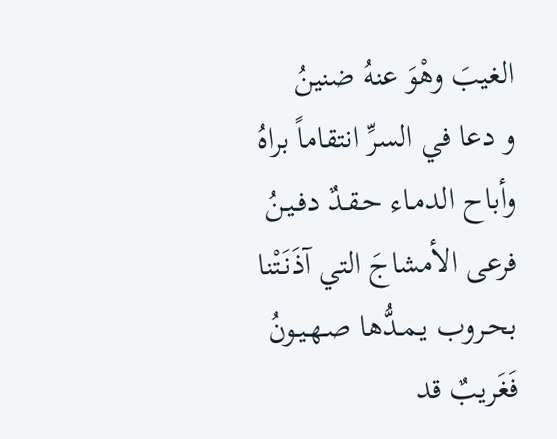الغيبَ وهْوَ عنهُ ضنينُ
و دعا في السرِّ انتقاماً براهُ
وأباح الدمـاء حـقـدٌ دفـيـنُ
فرعى الأمشاجَ التي آذَنَتْنا
بحـروب يـمـدُّها صـهـيـونُ
فَغَريبٌ قد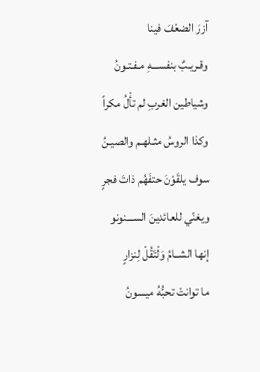آزرَ الضعْفَ فينا
وقـريـبٌ بنفســـهِ مـفـتـونُ
وشياطين الغربِ لم تأْلُ مكراً
وكذا الروسُ مثـلهـم والصيـنُ
سوف يلقَوْنَ حتفَهُم ذاتَ فجرٍ
ويغنّي للعائدينَ الســـنونو
إنها الشــامُ وَلْتَقُلْ لِنزارٍ
ما توانتْ تحبُّهُ ميسونُ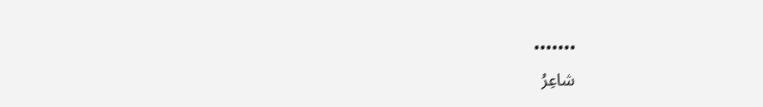•••••••
شاعِرُ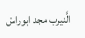الَّنيرب مجد ابوراسْ